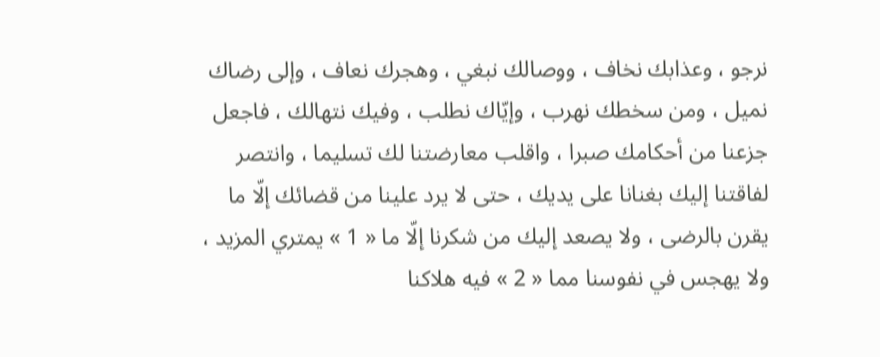نرجو ، وعذابك نخاف ، ووصالك نبغي ، وهجرك نعاف ، وإلى رضاك نميل ، ومن سخطك نهرب ، وإيّاك نطلب ، وفيك نتهالك ، فاجعل جزعنا من أحكامك صبرا ، واقلب معارضتنا لك تسليما ، وانتصر لفاقتنا إليك بغنانا على يديك ، حتى لا يرد علينا من قضائك إلّا ما يقرن بالرضى ، ولا يصعد إليك من شكرنا إلّا ما « 1 » يمتري المزيد ، ولا يهجس في نفوسنا مما « 2 » فيه هلاكنا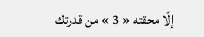إلّا محقته « 3 » من قدرتك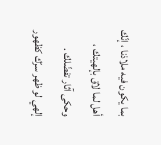بما يكون فيه ملاذنا ، إنّك أهل لما لاق بإلهيتك ، وحكى آثار تفضّلك .
إلهي لو ظهر سرّك كظهور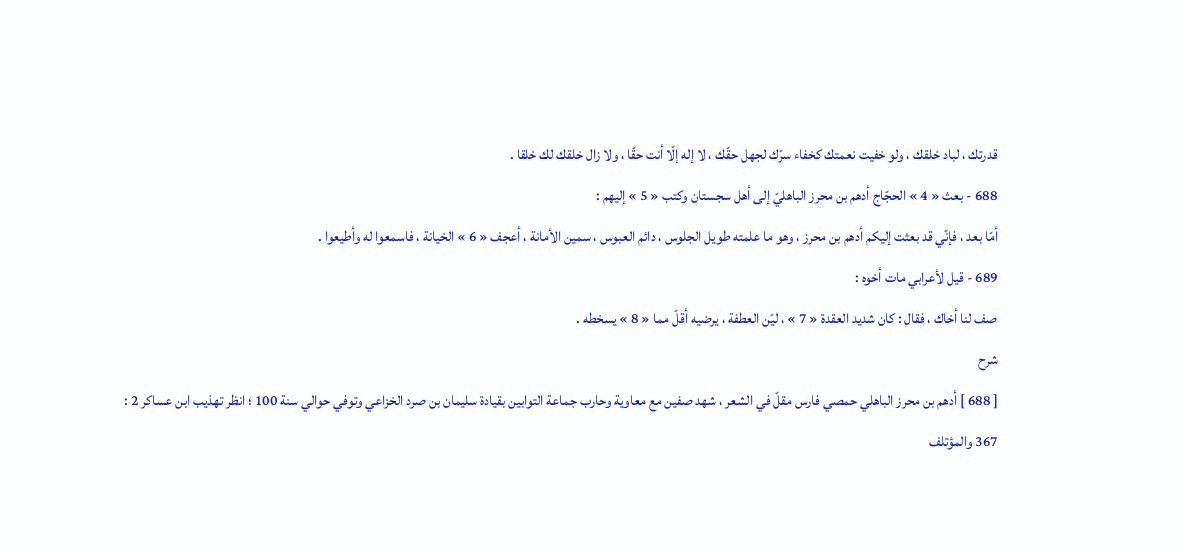قدرتك ، لباد خلقك ، ولو خفيت نعمتك كخفاء سرّك لجهل حقّك ، لا إله إلّا أنت حقّا ، ولا زال خلقك لك خلقا .
688 - بعث « 4 » الحجّاج أدهم بن محرز الباهليّ إلى أهل سجستان وكتب « 5 » إليهم :
أمّا بعد ، فإنّي قد بعثت إليكم أدهم بن محرز ، وهو ما علمته طويل الجلوس ، دائم العبوس ، سمين الأمانة ، أعجف « 6 » الخيانة ، فاسمعوا له وأطيعوا .
689 - قيل لأعرابي مات أخوه :
صف لنا أخاك ، فقال : كان شديد العقدة « 7 » ، ليّن العطفة ، يرضيه أقلّ مما « 8 » يسخطه .
شرح
[ 688 ] أدهم بن محرز الباهلي حمصي فارس مقلّ في الشعر ، شهد صفين مع معاوية وحارب جماعة التوابين بقيادة سليمان بن صرد الخزاعي وتوفي حوالي سنة 100 ؛ انظر تهذيب ابن عساكر 2 :
367 والمؤتلف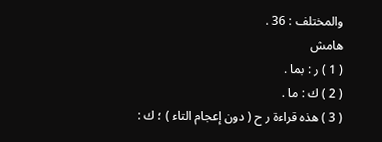والمختلف : 36 .
هامش
( 1 ) ر : بما .
( 2 ) ك : ما .
( 3 ) هذه قراءة ر ح ( دون إعجام التاء ) ؛ ك :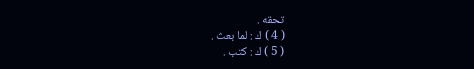تحقه .
( 4 ) ك : لما بعث .
( 5 ) ك : كتب .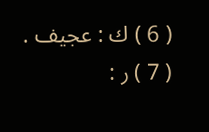( 6 ) ك : عجيف .
( 7 ) ر :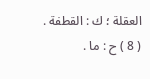العقلة ؛ ك : القطفة .
( 8 ) ح : ما .